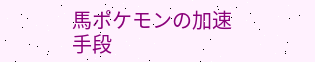馬ポケモンの加速手段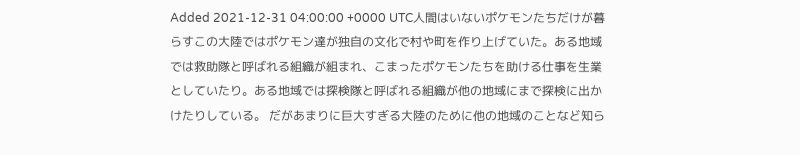Added 2021-12-31 04:00:00 +0000 UTC人間はいないポケモンたちだけが暮らすこの大陸ではポケモン達が独自の文化で村や町を作り上げていた。ある地域では救助隊と呼ばれる組織が組まれ、こまったポケモンたちを助ける仕事を生業としていたり。ある地域では探検隊と呼ばれる組織が他の地域にまで探検に出かけたりしている。 だがあまりに巨大すぎる大陸のために他の地域のことなど知ら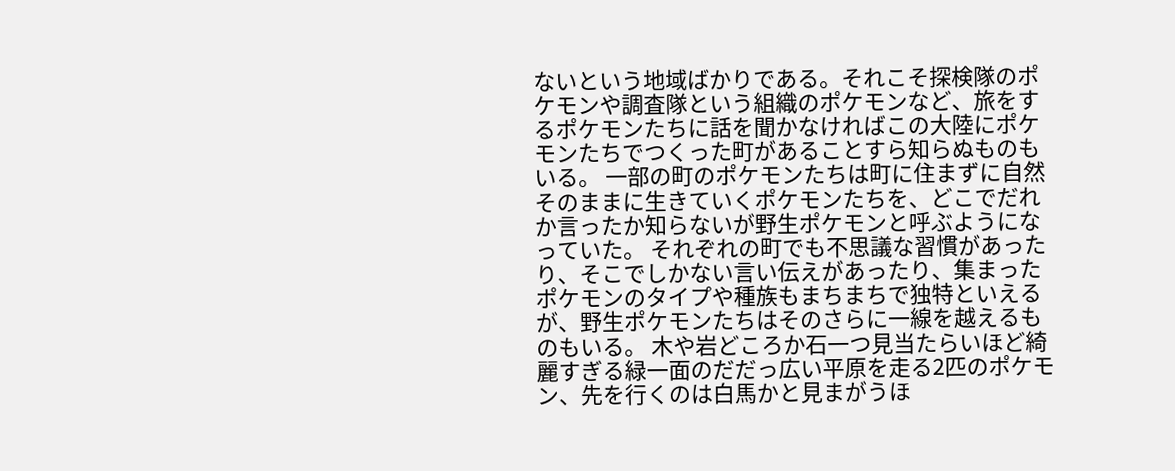ないという地域ばかりである。それこそ探検隊のポケモンや調査隊という組織のポケモンなど、旅をするポケモンたちに話を聞かなければこの大陸にポケモンたちでつくった町があることすら知らぬものもいる。 一部の町のポケモンたちは町に住まずに自然そのままに生きていくポケモンたちを、どこでだれか言ったか知らないが野生ポケモンと呼ぶようになっていた。 それぞれの町でも不思議な習慣があったり、そこでしかない言い伝えがあったり、集まったポケモンのタイプや種族もまちまちで独特といえるが、野生ポケモンたちはそのさらに一線を越えるものもいる。 木や岩どころか石一つ見当たらいほど綺麗すぎる緑一面のだだっ広い平原を走る2匹のポケモン、先を行くのは白馬かと見まがうほ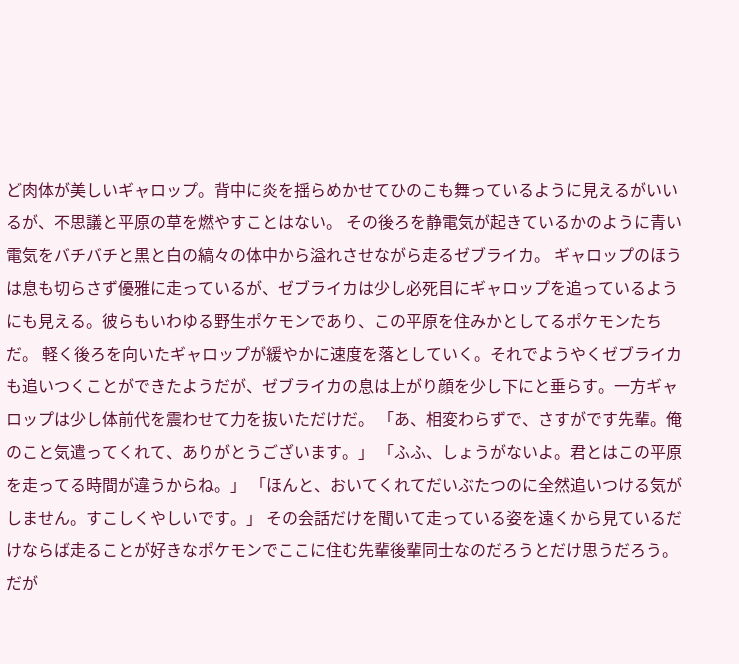ど肉体が美しいギャロップ。背中に炎を揺らめかせてひのこも舞っているように見えるがいいるが、不思議と平原の草を燃やすことはない。 その後ろを静電気が起きているかのように青い電気をバチバチと黒と白の縞々の体中から溢れさせながら走るゼブライカ。 ギャロップのほうは息も切らさず優雅に走っているが、ゼブライカは少し必死目にギャロップを追っているようにも見える。彼らもいわゆる野生ポケモンであり、この平原を住みかとしてるポケモンたちだ。 軽く後ろを向いたギャロップが緩やかに速度を落としていく。それでようやくゼブライカも追いつくことができたようだが、ゼブライカの息は上がり顔を少し下にと垂らす。一方ギャロップは少し体前代を震わせて力を抜いただけだ。 「あ、相変わらずで、さすがです先輩。俺のこと気遣ってくれて、ありがとうございます。」 「ふふ、しょうがないよ。君とはこの平原を走ってる時間が違うからね。」 「ほんと、おいてくれてだいぶたつのに全然追いつける気がしません。すこしくやしいです。」 その会話だけを聞いて走っている姿を遠くから見ているだけならば走ることが好きなポケモンでここに住む先輩後輩同士なのだろうとだけ思うだろう。だが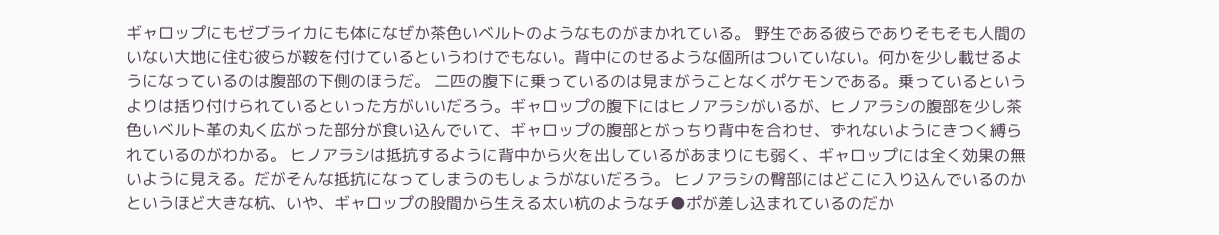ギャロップにもゼブライカにも体になぜか茶色いベルトのようなものがまかれている。 野生である彼らでありそもそも人間のいない大地に住む彼らが鞍を付けているというわけでもない。背中にのせるような個所はついていない。何かを少し載せるようになっているのは腹部の下側のほうだ。 二匹の腹下に乗っているのは見まがうことなくポケモンである。乗っているというよりは括り付けられているといった方がいいだろう。ギャロップの腹下にはヒノアラシがいるが、ヒノアラシの腹部を少し茶色いベルト革の丸く広がった部分が食い込んでいて、ギャロップの腹部とがっちり背中を合わせ、ずれないようにきつく縛られているのがわかる。 ヒノアラシは抵抗するように背中から火を出しているがあまりにも弱く、ギャロップには全く効果の無いように見える。だがそんな抵抗になってしまうのもしょうがないだろう。 ヒノアラシの臀部にはどこに入り込んでいるのかというほど大きな杭、いや、ギャロップの股間から生える太い杭のようなチ●ポが差し込まれているのだか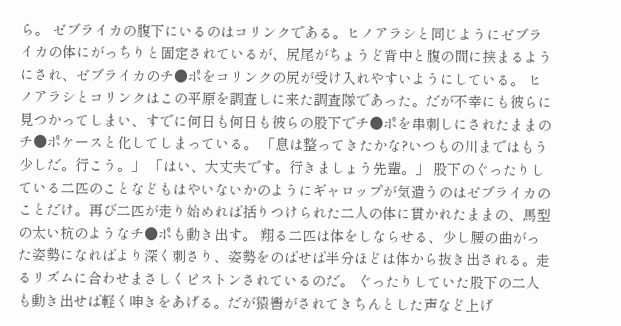ら。 ゼブライカの腹下にいるのはコリンクである。ヒノアラシと同じようにゼブライカの体にがっちりと固定されているが、尻尾がちょうど背中と腹の間に挟まるようにされ、ゼブライカのチ●ポをコリンクの尻が受け入れやすいようにしている。 ヒノアラシとコリンクはこの平原を調査しに来た調査隊であった。だが不幸にも彼らに見つかってしまい、すでに何日も何日も彼らの股下でチ●ポを串刺しにされたままのチ●ポケースと化してしまっている。 「息は整ってきたかな?いつもの川まではもう少しだ。行こう。」 「はい、大丈夫です。行きましょう先輩。」 股下のぐったりしている二匹のことなどもはやいないかのようにギャロップが気遣うのはゼブライカのことだけ。再び二匹が走り始めれば括りつけられた二人の体に貫かれたままの、馬型の太い杭のようなチ●ポも動き出す。 翔る二匹は体をしならせる、少し腰の曲がった姿勢になればより深く刺さり、姿勢をのばせば半分ほどは体から抜き出される。走るリズムに合わせまさしくピストンされているのだ。 ぐったりしていた股下の二人も動き出せば軽く呻きをあげる。だが猿轡がされてきちんとした声など上げ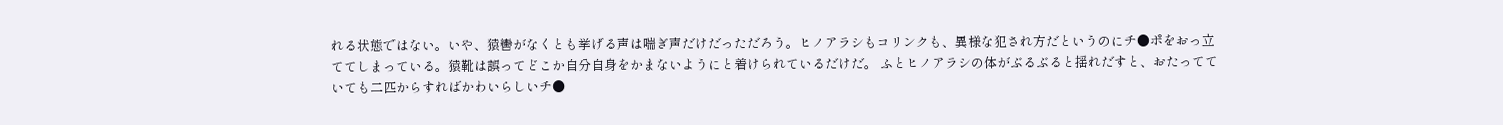れる状態ではない。いや、猿轡がなくとも挙げる声は喘ぎ声だけだっただろう。ヒノアラシもコリンクも、異様な犯され方だというのにチ●ポをおっ立ててしまっている。猿靴は誤ってどこか自分自身をかまないようにと着けられているだけだ。 ふとヒノアラシの体がぶるぶると揺れだすと、おたってていても二匹からすればかわいらしいチ●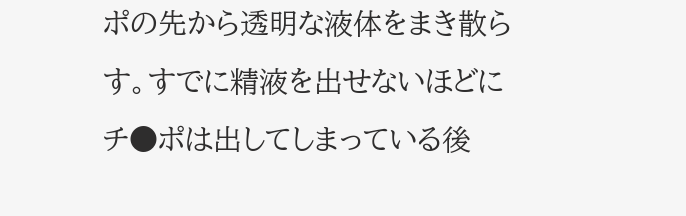ポの先から透明な液体をまき散らす。すでに精液を出せないほどにチ●ポは出してしまっている後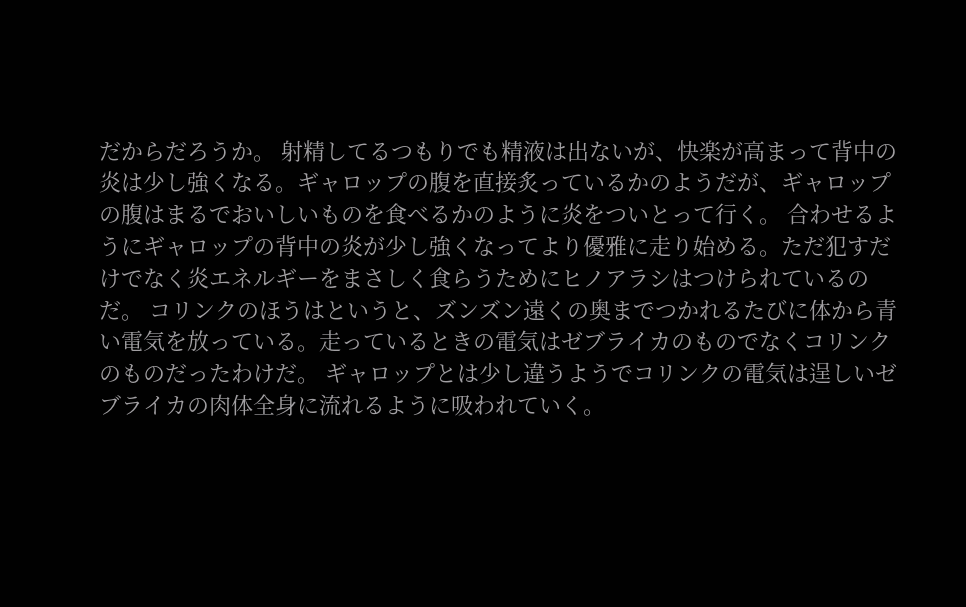だからだろうか。 射精してるつもりでも精液は出ないが、快楽が高まって背中の炎は少し強くなる。ギャロップの腹を直接炙っているかのようだが、ギャロップの腹はまるでおいしいものを食べるかのように炎をついとって行く。 合わせるようにギャロップの背中の炎が少し強くなってより優雅に走り始める。ただ犯すだけでなく炎エネルギーをまさしく食らうためにヒノアラシはつけられているのだ。 コリンクのほうはというと、ズンズン遠くの奥までつかれるたびに体から青い電気を放っている。走っているときの電気はゼブライカのものでなくコリンクのものだったわけだ。 ギャロップとは少し違うようでコリンクの電気は逞しいゼブライカの肉体全身に流れるように吸われていく。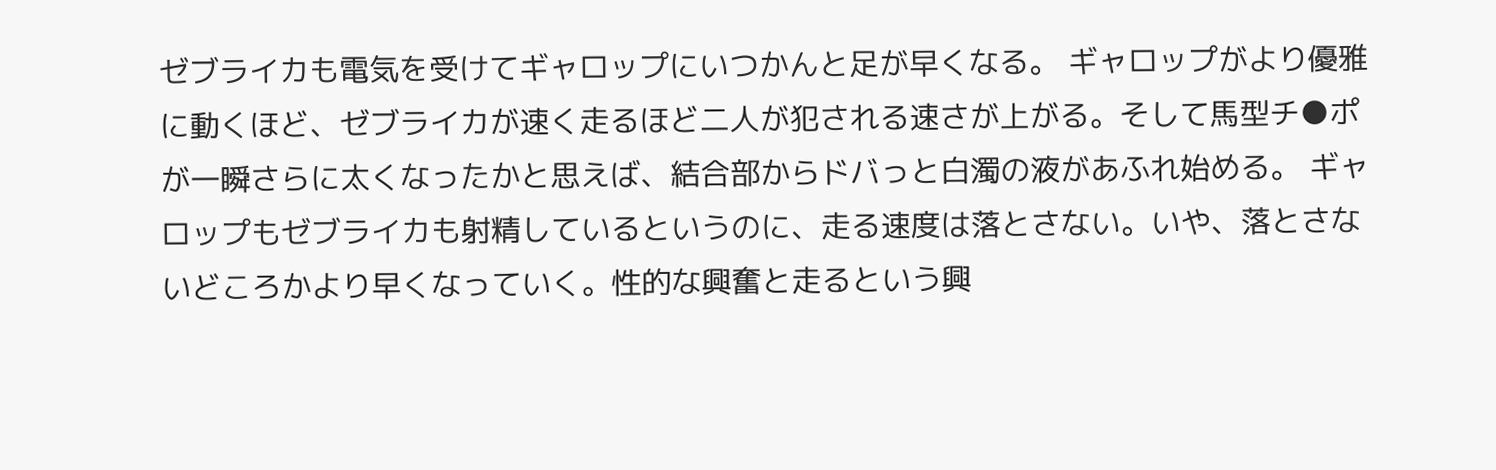ゼブライカも電気を受けてギャロップにいつかんと足が早くなる。 ギャロップがより優雅に動くほど、ゼブライカが速く走るほど二人が犯される速さが上がる。そして馬型チ●ポが一瞬さらに太くなったかと思えば、結合部からドバっと白濁の液があふれ始める。 ギャロップもゼブライカも射精しているというのに、走る速度は落とさない。いや、落とさないどころかより早くなっていく。性的な興奮と走るという興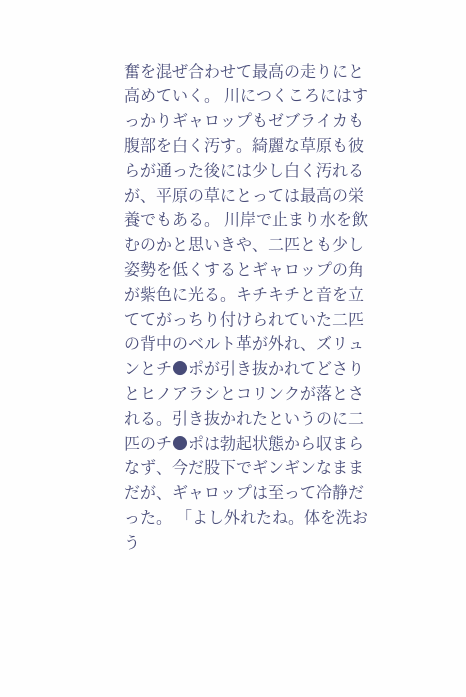奮を混ぜ合わせて最高の走りにと高めていく。 川につくころにはすっかりギャロップもゼブライカも腹部を白く汚す。綺麗な草原も彼らが通った後には少し白く汚れるが、平原の草にとっては最高の栄養でもある。 川岸で止まり水を飲むのかと思いきや、二匹とも少し姿勢を低くするとギャロップの角が紫色に光る。キチキチと音を立ててがっちり付けられていた二匹の背中のベルト革が外れ、ズリュンとチ●ポが引き抜かれてどさりとヒノアラシとコリンクが落とされる。引き抜かれたというのに二匹のチ●ポは勃起状態から収まらなず、今だ股下でギンギンなままだが、ギャロップは至って冷静だった。 「よし外れたね。体を洗おう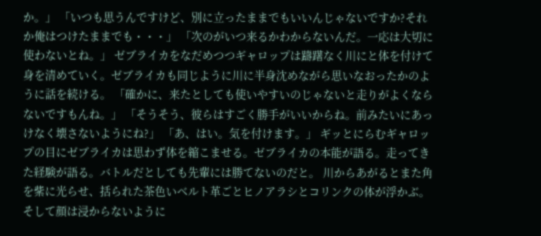か。」 「いつも思うんですけど、別に立ったままでもいいんじゃないですか?それか俺はつけたままでも・・・」 「次のがいつ来るかわからないんだ。一応は大切に使わないとね。」 ゼブライカをなだめつつギャロップは躊躇なく川にと体を付けて身を清めていく。ゼブライカも同じように川に半身沈めながら思いなおったかのように話を続ける。 「確かに、来たとしても使いやすいのじゃないと走りがよくならないですもんね。」 「そうそう、彼らはすごく勝手がいいからね。前みたいにあっけなく壊さないようにね?」 「あ、はい。気を付けます。」 ギッとにらむギャロップの目にゼブライカは思わず体を縮こませる。ゼブライカの本能が語る。走ってきた経験が語る。バトルだとしても先輩には勝てないのだと。 川からあがるとまた角を紫に光らせ、括られた茶色いベルト革ごとヒノアラシとコリンクの体が浮かぶ。そして顔は浸からないように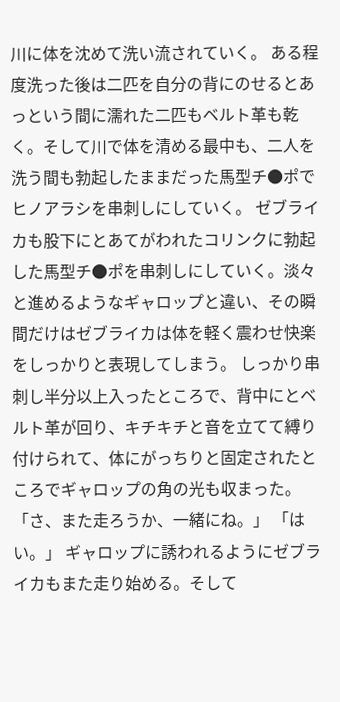川に体を沈めて洗い流されていく。 ある程度洗った後は二匹を自分の背にのせるとあっという間に濡れた二匹もベルト革も乾く。そして川で体を清める最中も、二人を洗う間も勃起したままだった馬型チ●ポでヒノアラシを串刺しにしていく。 ゼブライカも股下にとあてがわれたコリンクに勃起した馬型チ●ポを串刺しにしていく。淡々と進めるようなギャロップと違い、その瞬間だけはゼブライカは体を軽く震わせ快楽をしっかりと表現してしまう。 しっかり串刺し半分以上入ったところで、背中にとベルト革が回り、キチキチと音を立てて縛り付けられて、体にがっちりと固定されたところでギャロップの角の光も収まった。 「さ、また走ろうか、一緒にね。」 「はい。」 ギャロップに誘われるようにゼブライカもまた走り始める。そして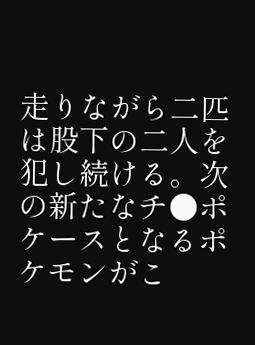走りながら二匹は股下の二人を犯し続ける。次の新たなチ●ポケースとなるポケモンがこ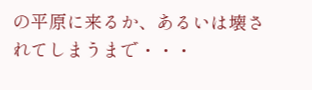の平原に来るか、あるいは壊されてしまうまで・・・